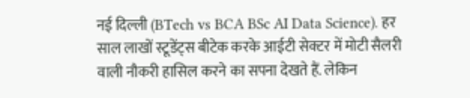नई दिल्ली (BTech vs BCA BSc AI Data Science). हर साल लाखों स्टूडेंट्स बीटेक करके आईटी सेक्टर में मोटी सैलरी वाली नौकरी हासिल करने का सपना देखते हैं. लेकिन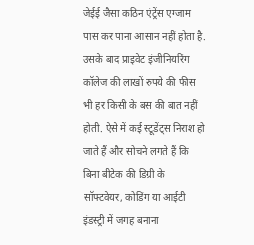जेईई जैसा कठिन एंट्रेंस एग्जाम पास कर पाना आसान नहीं होता है. उसके बाद प्राइवेट इंजीनियरिंग कॉलेज की लाखों रुपये की फीस भी हर किसी के बस की बात नहीं होती. ऐसे में कई स्टूडेंट्स निराश हो जाते हैं और सोचने लगते हैं कि बिना बीटेक की डिग्री के सॉफ्टवेयर, कोडिंग या आईटी इंडस्ट्री में जगह बनाना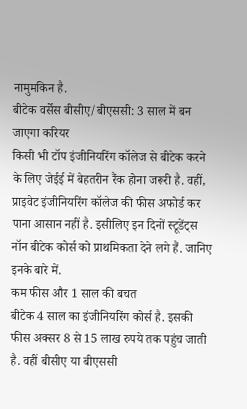नामुमकिन है.
बीटेक वर्सेस बीसीए/बीएससी: 3 साल में बन जाएगा करियर
किसी भी टॉप इंजीनियरिंग कॉलेज से बीटेक करने के लिए जेईई में बेहतरीन रैंक होना जरूरी है. वहीं, प्राइवेट इंजीनियरिंग कॉलेज की फीस अफोर्ड कर पाना आसान नहीं है. इसीलिए इन दिनों स्टूडेंट्स नॉन बीटेक कोर्स को प्राथमिकता देने लगे हैं. जानिए इनके बारे में.
कम फीस और 1 साल की बचत
बीटेक 4 साल का इंजीनियरिंग कोर्स है. इसकी फीस अक्सर 8 से 15 लाख रुपये तक पहुंच जाती है. वहीं बीसीए या बीएससी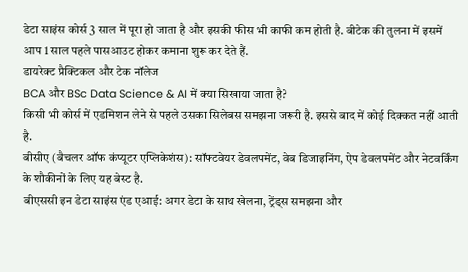डेटा साइंस कोर्स 3 साल में पूरा हो जाता है और इसकी फीस भी काफी कम होती है. बीटेक की तुलना में इसमें आप 1 साल पहले पासआउट होकर कमाना शुरू कर देते हैं.
डायरेक्ट प्रैक्टिकल और टेक नॉलेज
BCA और BSc Data Science & AI में क्या सिखाया जाता है?
किसी भी कोर्स में एडमिशन लेने से पहले उसका सिलेबस समझना जरूरी है. इससे बाद में कोई दिक्कत नहीं आती है.
बीसीए (बैचलर ऑफ कंप्यूटर एप्लिकेशंस): सॉफ्टवेयर डेवलपमेंट, वेब डिजाइनिंग, ऐप डेवलपमेंट और नेटवर्किंग के शौकीनों के लिए यह बेस्ट है.
बीएससी इन डेटा साइंस एंड एआई: अगर डेटा के साथ खेलना, ट्रेंड्स समझना और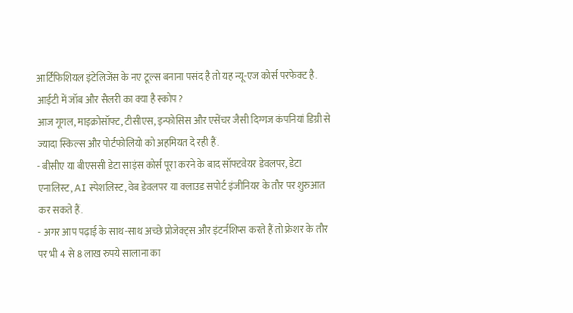आर्टिफिशियल इंटेलिजेंस के नए टूल्स बनाना पसंद है तो यह न्यू-एज कोर्स परफेक्ट है.
आईटी में जॉब और सैलरी का क्या है स्कोप?
आज गूगल, माइक्रोसॉफ्ट, टीसीएस, इन्फोसिस और एसेंचर जैसी दिग्गज कंपनियां डिग्री से ज्यादा स्किल्स और पोर्टफोलियो को अहमियत दे रही हैं.
- बीसीए या बीएससी डेटा साइंस कोर्स पूरा करने के बाद सॉफ्टवेयर डेवलपर, डेटा एनालिस्ट, AI स्पेशलिस्ट, वेब डेवलपर या क्लाउड सपोर्ट इंजीनियर के तौर पर शुरुआत कर सकते हैं.
- अगर आप पढ़ाई के साथ-साथ अच्छे प्रोजेक्ट्स और इंटर्नशिप्स करते हैं तो फ्रेशर के तौर पर भी 4 से 8 लाख रुपये सालाना का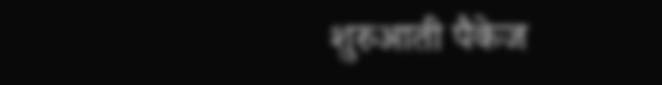शुरुआती पैकेज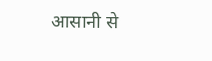आसानी से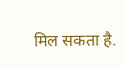मिल सकता है.